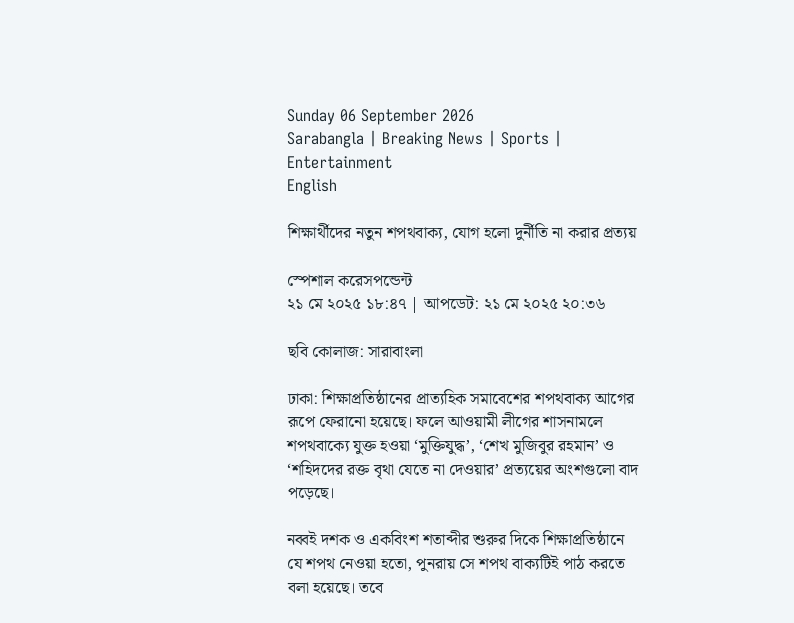Sunday 06 September 2026
Sarabangla | Breaking News | Sports | Entertainment
English

শিক্ষার্থীদের নতুন শপথবাক্য, যোগ হলো দুর্নীতি না করার প্রত্যয়

স্পেশাল করেসপন্ডেন্ট
২১ মে ২০২৫ ১৮:৪৭ | আপডেট: ২১ মে ২০২৫ ২০:৩৬

ছবি কোলাজ: সারাবাংলা

ঢাকা: শিক্ষাপ্রতিষ্ঠানের প্রাত্যহিক সমাবেশের শপথবাক্য আগের রূপে ফেরানো হয়েছে। ফলে আওয়ামী লীগের শাসনামলে শপথবাক্যে যুক্ত হওয়া ‘মুক্তিযুদ্ধ’, ‘শেখ মুজিবুর রহমান’ ও ‘শহিদদের রক্ত বৃথা যেতে না দেওয়ার’ প্রত্যয়ের অংশগুলো বাদ পড়েছে।

নব্বই দশক ও একবিংশ শতাব্দীর শুরুর দিকে শিক্ষাপ্রতিষ্ঠানে যে শপথ নেওয়া হতো, পুনরায় সে শপথ বাক্যটিই পাঠ করতে বলা হয়েছে। তবে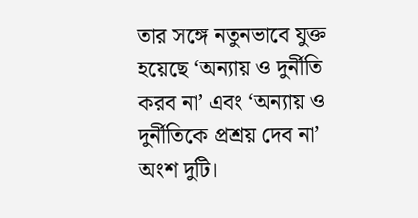তার সঙ্গে নতুনভাবে যুক্ত হয়েছে ‘অন্যায় ও দুর্নীতি করব না’ এবং ‘অন্যায় ও দুর্নীতিকে প্রশ্রয় দেব না’ অংশ দুটি।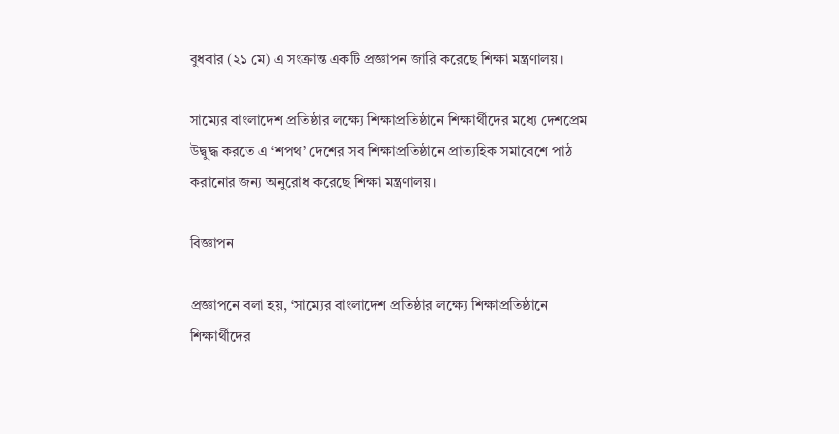বুধবার (২১ মে) এ সংক্রান্ত একটি প্রজ্ঞাপন জারি করেছে শিক্ষা মন্ত্রণালয়।

সাম্যের বাংলাদেশ প্রতিষ্ঠার লক্ষ্যে শিক্ষাপ্রতিষ্ঠানে শিক্ষার্থীদের মধ্যে দেশপ্রেম উদ্বুদ্ধ করতে এ ‘শপথ’ দেশের সব শিক্ষাপ্রতিষ্ঠানে প্রাত্যহিক সমাবেশে পাঠ করানোর জন্য অনুরোধ করেছে শিক্ষা মন্ত্রণালয়।

বিজ্ঞাপন

প্রজ্ঞাপনে বলা হয়, ‘সাম্যের বাংলাদেশ প্রতিষ্ঠার লক্ষ্যে শিক্ষাপ্রতিষ্ঠানে শিক্ষার্থীদের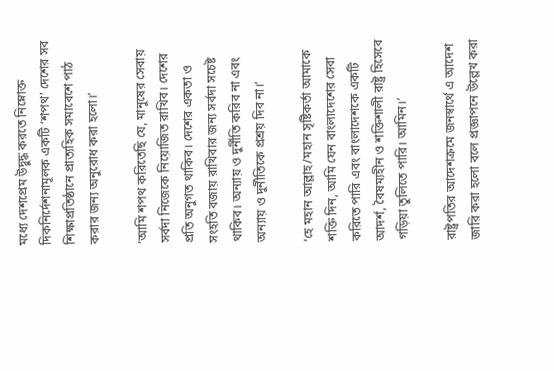মধ্যে দেশপ্রেম উদ্বুদ্ধ করতে নিম্নোক্ত দিকনির্দেশনামূলক একটি ‘শপথ’ দেশের সব শিক্ষাপ্রতিষ্ঠানে প্রাত্যহিক সমাবেশে পাঠ করার জন্য অনুরোধ করা হলো।’

‘আমি শপথ করিতেছি যে, মানুষের সেবায় সর্বদা নিজেকে নিয়োজিত রাখিব। দেশের প্রতি অনুগত থাকিব। দেশের একতা ও সংহতি বজায় রাখিবার জন্য সর্বদা সচেষ্ট থাকিব। অন্যায় ও দুর্নীতি করিব না এবং অন্যায় ও দুর্নীতিকে প্রশ্রয় দিব না।’

‘হে মহান আল্লাহ/মহান সৃষ্টিকর্তা আমাকে শক্তি দিন, আমি যেন বাংলাদেশের সেবা করিতে পারি এবং বাংলাদেশকে একটি আদর্শ, বৈষম্যহীন ও শক্তিশালী রাষ্ট্র হিসেবে গড়িয়া তুলিতে পারি। আমিন।’

রাষ্ট্রপতির আদেশক্রমে জনস্বার্থে এ আদেশ জারি করা হলো বলে প্রজ্ঞাপনে উল্লেখ করা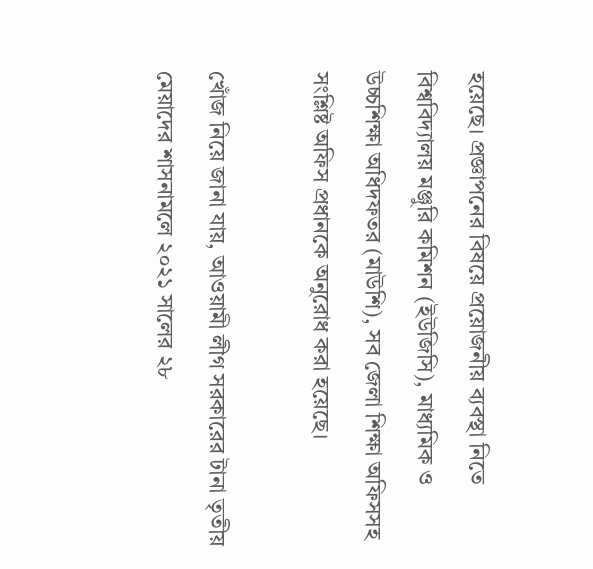হয়েছে। প্রজ্ঞাপনের বিষয়ে প্রয়োজনীয় ব্যবস্থা নিতে বিশ্ববিদ্যালয় মঞ্জুরি কমিশন (ইউজিসি), মাধ্যমিক ও উচ্চশিক্ষা অধিদফতর (মাউশি), সব জেলা শিক্ষা অফিসসহ সংশ্লিষ্ট অফিস প্রধানকে অনুরোধ করা হয়েছে।

খোঁজ নিয়ে জানা যায়, আওয়ামী লীগ সরকারের টানা তৃতীয় মেয়াদের শাসনামলে ২০২১ সালের ২৮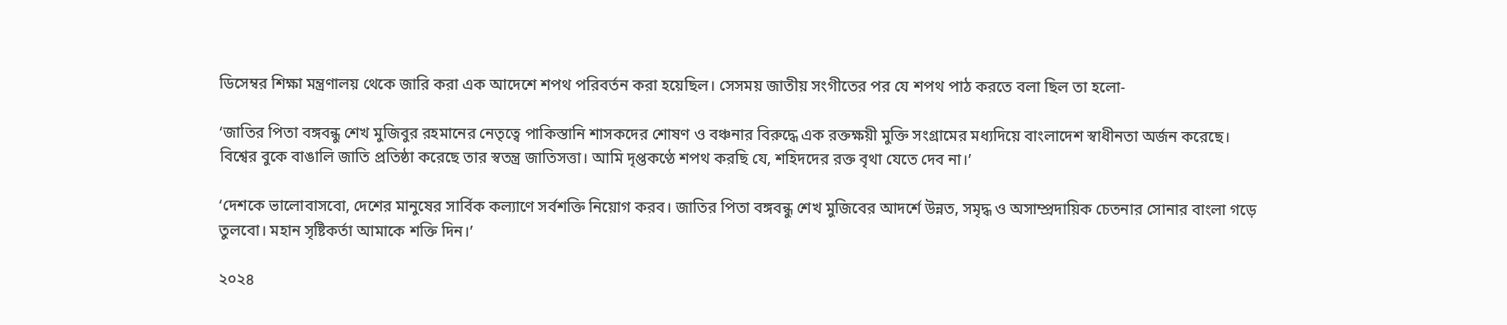ডিসেম্বর শিক্ষা মন্ত্রণালয় থেকে জারি করা এক আদেশে শপথ পরিবর্তন করা হয়েছিল। সেসময় জাতীয় সংগীতের পর যে শপথ পাঠ করতে বলা ছিল তা হলো-

‘জাতির পিতা বঙ্গবন্ধু শেখ মুজিবুর রহমানের নেতৃত্বে পাকিস্তানি শাসকদের শোষণ ও বঞ্চনার বিরুদ্ধে এক রক্তক্ষয়ী মুক্তি সংগ্রামের মধ্যদিয়ে বাংলাদেশ স্বাধীনতা অর্জন করেছে। বিশ্বের বুকে বাঙালি জাতি প্রতিষ্ঠা করেছে তার স্বতন্ত্র জাতিসত্তা। আমি দৃপ্তকণ্ঠে শপথ করছি যে, শহিদদের রক্ত বৃথা যেতে দেব না।’

‘দেশকে ভালোবাসবো, দেশের মানুষের সার্বিক কল্যাণে সর্বশক্তি নিয়োগ করব। জাতির পিতা বঙ্গবন্ধু শেখ মুজিবের আদর্শে উন্নত, সমৃদ্ধ ও অসাম্প্রদায়িক চেতনার সোনার বাংলা গড়ে তুলবো। মহান সৃষ্টিকর্তা আমাকে শক্তি দিন।’

২০২৪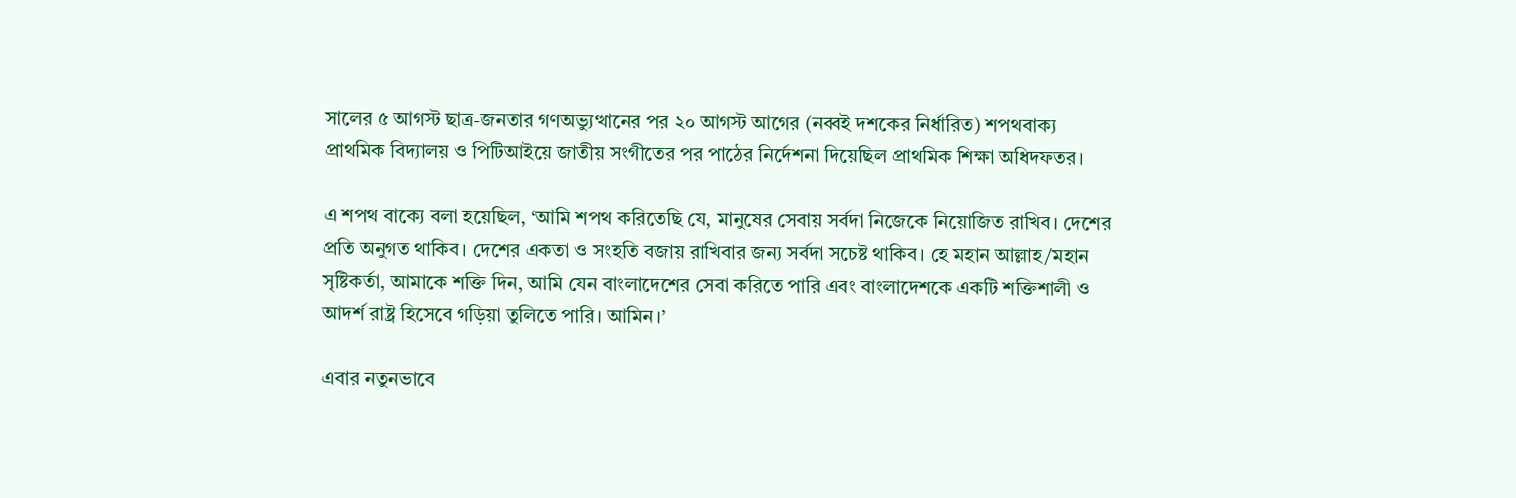সালের ৫ আগস্ট ছাত্র-জনতার গণঅভ্যুত্থানের পর ২০ আগস্ট আগের (নব্বই দশকের নির্ধারিত) শপথবাক্য প্রাথমিক বিদ্যালয় ও পিটিআইয়ে জাতীয় সংগীতের পর পাঠের নির্দেশনা দিয়েছিল প্রাথমিক শিক্ষা অধিদফতর।

এ শপথ বাক্যে বলা হয়েছিল, ‘আমি শপথ করিতেছি যে, মানুষের সেবায় সর্বদা নিজেকে নিয়োজিত রাখিব। দেশের প্রতি অনুগত থাকিব। দেশের একতা ও সংহতি বজায় রাখিবার জন্য সর্বদা সচেষ্ট থাকিব। হে মহান আল্লাহ/মহান সৃষ্টিকর্তা, আমাকে শক্তি দিন, আমি যেন বাংলাদেশের সেবা করিতে পারি এবং বাংলাদেশকে একটি শক্তিশালী ও আদর্শ রাষ্ট্র হিসেবে গড়িয়া তুলিতে পারি। আমিন।’

এবার নতুনভাবে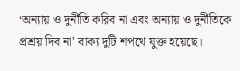‘অন্যায় ও দুর্নীতি করিব না এবং অন্যায় ও দুর্নীতিকে প্রশ্রয় দিব না’ বাক্য দুটি শপথে যুক্ত হয়েছে।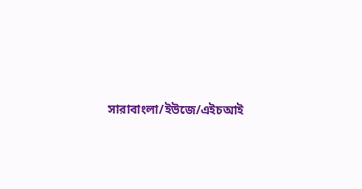সারাবাংলা/ইউজে/এইচআই